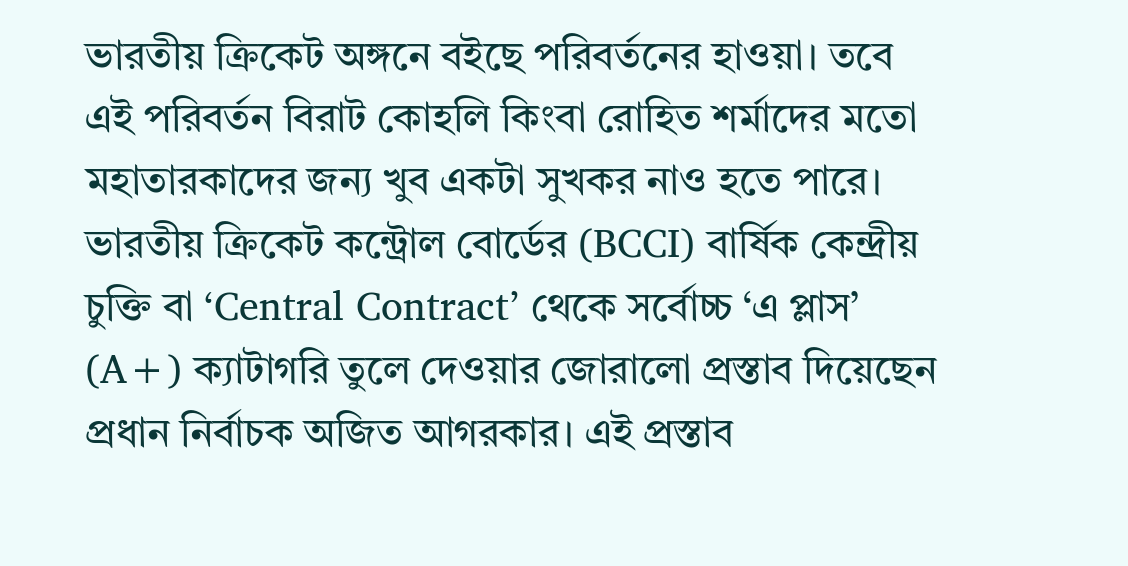ভারতীয় ক্রিকেট অঙ্গনে বইছে পরিবর্তনের হাওয়া। তবে এই পরিবর্তন বিরাট কোহলি কিংবা রোহিত শর্মাদের মতো মহাতারকাদের জন্য খুব একটা সুখকর নাও হতে পারে। ভারতীয় ক্রিকেট কন্ট্রোল বোর্ডের (BCCI) বার্ষিক কেন্দ্রীয় চুক্তি বা ‘Central Contract’ থেকে সর্বোচ্চ ‘এ প্লাস’ (A+) ক্যাটাগরি তুলে দেওয়ার জোরালো প্রস্তাব দিয়েছেন প্রধান নির্বাচক অজিত আগরকার। এই প্রস্তাব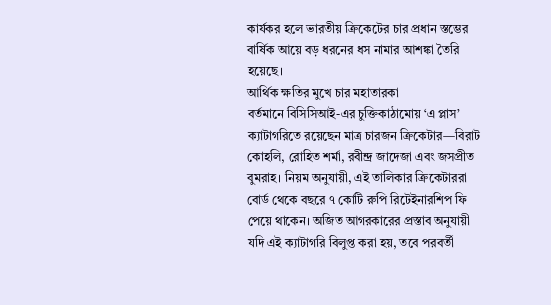কার্যকর হলে ভারতীয় ক্রিকেটের চার প্রধান স্তম্ভের বার্ষিক আয়ে বড় ধরনের ধস নামার আশঙ্কা তৈরি হয়েছে।
আর্থিক ক্ষতির মুখে চার মহাতারকা
বর্তমানে বিসিসিআই-এর চুক্তিকাঠামোয় ‘এ প্লাস’ ক্যাটাগরিতে রয়েছেন মাত্র চারজন ক্রিকেটার—বিরাট কোহলি, রোহিত শর্মা, রবীন্দ্র জাদেজা এবং জসপ্রীত বুমরাহ। নিয়ম অনুযায়ী, এই তালিকার ক্রিকেটাররা বোর্ড থেকে বছরে ৭ কোটি রুপি রিটেইনারশিপ ফি পেয়ে থাকেন। অজিত আগরকারের প্রস্তাব অনুযায়ী যদি এই ক্যাটাগরি বিলুপ্ত করা হয়, তবে পরবর্তী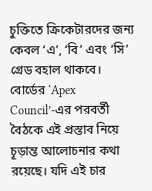চুক্তিতে ক্রিকেটারদের জন্য কেবল ‘এ’, ‘বি’ এবং ‘সি’ গ্রেড বহাল থাকবে।
বোর্ডের ‘Apex Council’-এর পরবর্তী বৈঠকে এই প্রস্তাব নিয়ে চূড়ান্ত আলোচনার কথা রয়েছে। যদি এই চার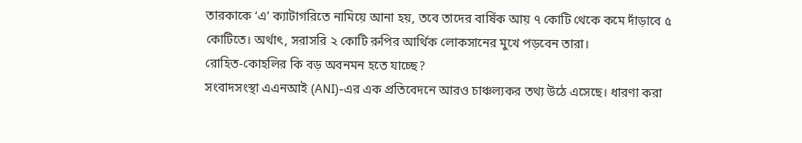তারকাকে ‘এ’ ক্যাটাগরিতে নামিয়ে আনা হয়, তবে তাদের বার্ষিক আয় ৭ কোটি থেকে কমে দাঁড়াবে ৫ কোটিতে। অর্থাৎ, সরাসরি ২ কোটি রুপির আর্থিক লোকসানের মুখে পড়বেন তারা।
রোহিত-কোহলির কি বড় অবনমন হতে যাচ্ছে?
সংবাদসংস্থা এএনআই (ANI)-এর এক প্রতিবেদনে আরও চাঞ্চল্যকর তথ্য উঠে এসেছে। ধারণা করা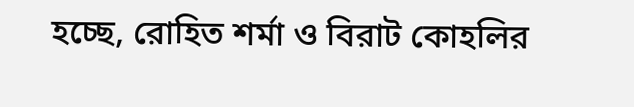হচ্ছে, রোহিত শর্মা ও বিরাট কোহলির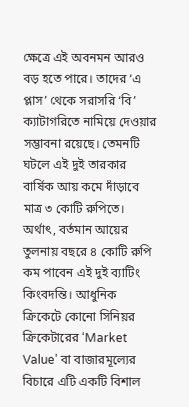ক্ষেত্রে এই অবনমন আরও বড় হতে পারে। তাদের ‘এ প্লাস’ থেকে সরাসরি ‘বি’ ক্যাটাগরিতে নামিয়ে দেওয়ার সম্ভাবনা রয়েছে। তেমনটি ঘটলে এই দুই তারকার বার্ষিক আয় কমে দাঁড়াবে মাত্র ৩ কোটি রুপিতে। অর্থাৎ, বর্তমান আয়ের তুলনায় বছরে ৪ কোটি রুপি কম পাবেন এই দুই ব্যাটিং কিংবদন্তি। আধুনিক ক্রিকেটে কোনো সিনিয়র ক্রিকেটারের ‘Market Value’ বা বাজারমূল্যের বিচারে এটি একটি বিশাল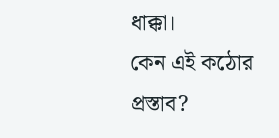ধাক্কা।
কেন এই কঠোর প্রস্তাব?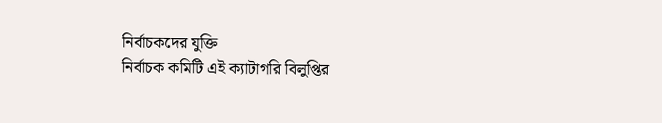নির্বাচকদের যুক্তি
নির্বাচক কমিটি এই ক্যাটাগরি বিলুপ্তির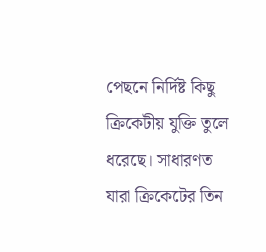পেছনে নির্দিষ্ট কিছু ক্রিকেটীয় যুক্তি তুলে ধরেছে। সাধারণত যারা ক্রিকেটের তিন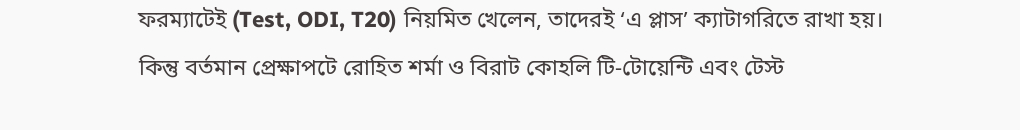ফরম্যাটেই (Test, ODI, T20) নিয়মিত খেলেন, তাদেরই ‘এ প্লাস’ ক্যাটাগরিতে রাখা হয়। কিন্তু বর্তমান প্রেক্ষাপটে রোহিত শর্মা ও বিরাট কোহলি টি-টোয়েন্টি এবং টেস্ট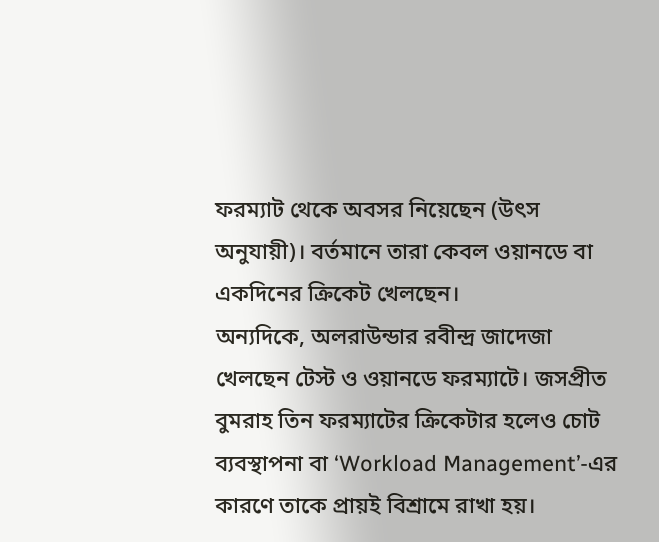ফরম্যাট থেকে অবসর নিয়েছেন (উৎস অনুযায়ী)। বর্তমানে তারা কেবল ওয়ানডে বা একদিনের ক্রিকেট খেলছেন।
অন্যদিকে, অলরাউন্ডার রবীন্দ্র জাদেজা খেলছেন টেস্ট ও ওয়ানডে ফরম্যাটে। জসপ্রীত বুমরাহ তিন ফরম্যাটের ক্রিকেটার হলেও চোট ব্যবস্থাপনা বা ‘Workload Management’-এর কারণে তাকে প্রায়ই বিশ্রামে রাখা হয়।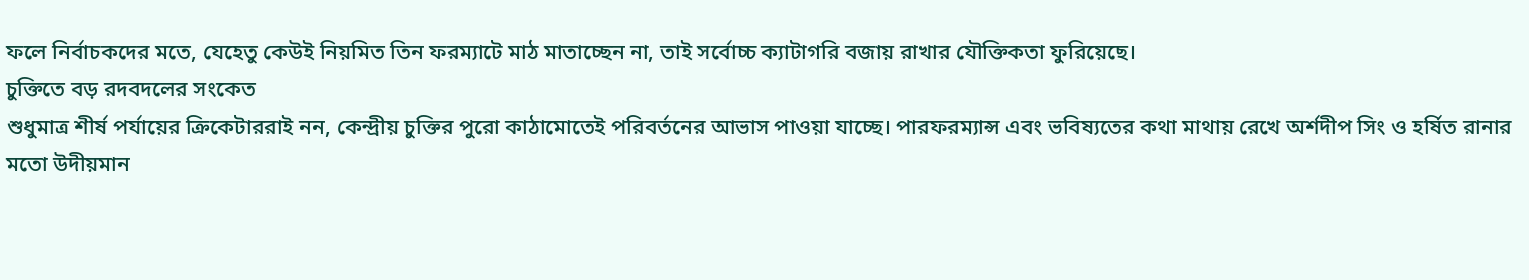ফলে নির্বাচকদের মতে, যেহেতু কেউই নিয়মিত তিন ফরম্যাটে মাঠ মাতাচ্ছেন না, তাই সর্বোচ্চ ক্যাটাগরি বজায় রাখার যৌক্তিকতা ফুরিয়েছে।
চুক্তিতে বড় রদবদলের সংকেত
শুধুমাত্র শীর্ষ পর্যায়ের ক্রিকেটাররাই নন, কেন্দ্রীয় চুক্তির পুরো কাঠামোতেই পরিবর্তনের আভাস পাওয়া যাচ্ছে। পারফরম্যান্স এবং ভবিষ্যতের কথা মাথায় রেখে অর্শদীপ সিং ও হর্ষিত রানার মতো উদীয়মান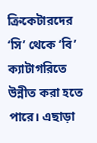ক্রিকেটারদের ‘সি’ থেকে ‘বি’ ক্যাটাগরিতে উন্নীত করা হতে পারে। এছাড়া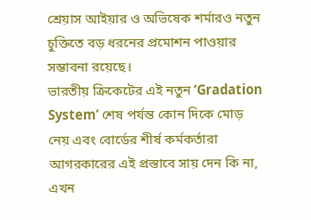শ্রেয়াস আইয়ার ও অভিষেক শর্মারও নতুন চুক্তিতে বড় ধরনের প্রমোশন পাওয়ার সম্ভাবনা রয়েছে।
ভারতীয় ক্রিকেটের এই নতুন ‘Gradation System’ শেষ পর্যন্ত কোন দিকে মোড় নেয় এবং বোর্ডের শীর্ষ কর্মকর্তারা আগরকারের এই প্রস্তাবে সায় দেন কি না, এখন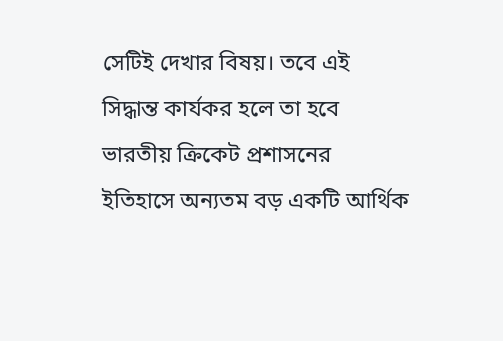সেটিই দেখার বিষয়। তবে এই সিদ্ধান্ত কার্যকর হলে তা হবে ভারতীয় ক্রিকেট প্রশাসনের ইতিহাসে অন্যতম বড় একটি আর্থিক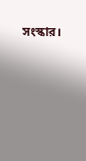সংস্কার।